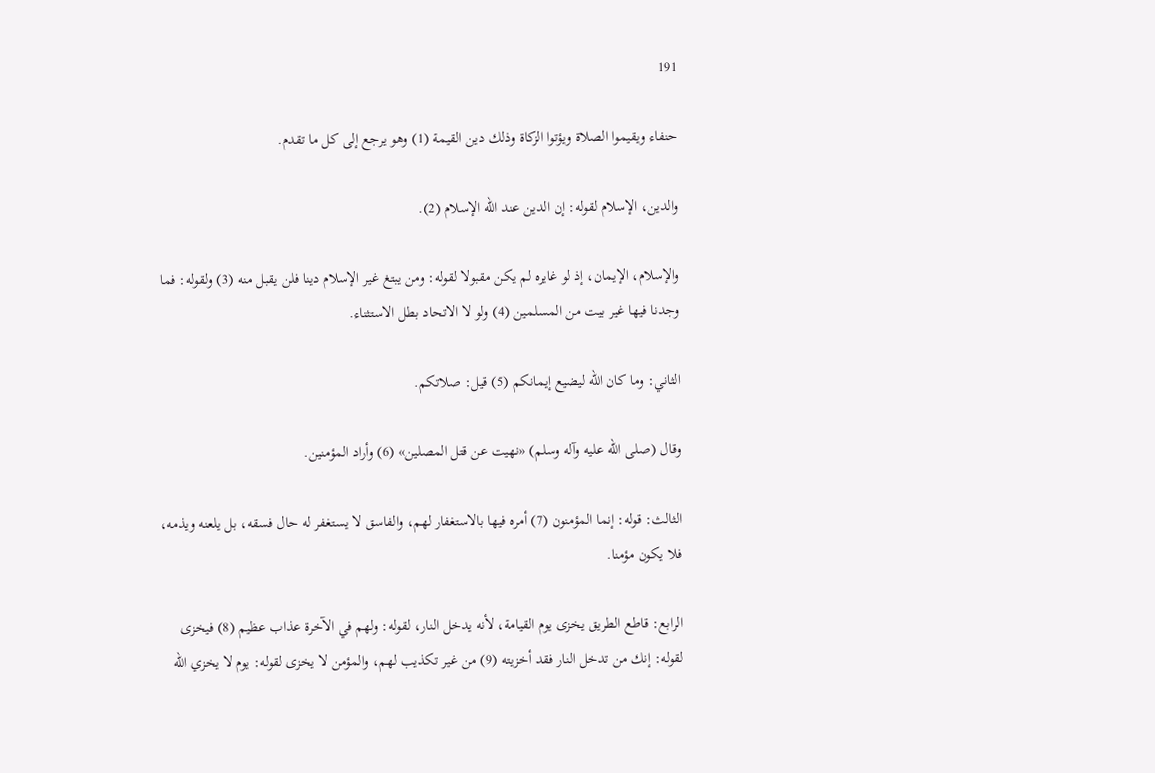191

حنفاء ويقيموا الصلاة ويؤتوا الزكاة وذلك دين القيمة (1) وهو يرجع إلى كل ما تقدم.

والدين، الإسلام لقوله: إن الدين عند الله الإسلام (2).

والإسلام، الإيمان، إذ لو غايره لم يكن مقبولا لقوله: ومن يبتغ غير الإسلام دينا فلن يقبل منه (3) ولقوله: فما وجدنا فيها غير بيت من المسلمين (4) ولو لا الاتحاد بطل الاستثناء.

الثاني: وما كان الله ليضيع إيمانكم (5) قيل: صلاتكم.

وقال (صلى الله عليه وآله وسلم) «نهيت عن قتل المصلين» (6) وأراد المؤمنين.

الثالث: قوله: إنما المؤمنون (7) أمره فيها بالاستغفار لهم، والفاسق لا يستغفر له حال فسقه، بل يلعنه ويذمه، فلا يكون مؤمنا.

الرابع: قاطع الطريق يخزى يوم القيامة، لأنه يدخل النار، لقوله: ولهم في الآخرة عذاب عظيم (8) فيخزى لقوله: إنك من تدخل النار فقد أخزيته (9) من غير تكذيب لهم، والمؤمن لا يخزى لقوله: يوم لا يخزي الله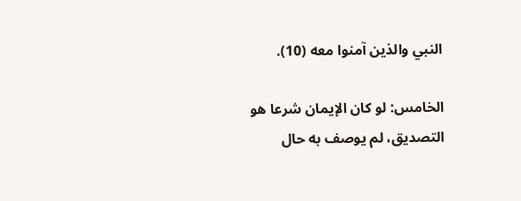النبي والذين آمنوا معه (10).

الخامس: لو كان الإيمان شرعا هو التصديق، لم يوصف به حال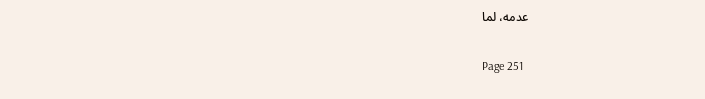عدمه، لما

Page 251